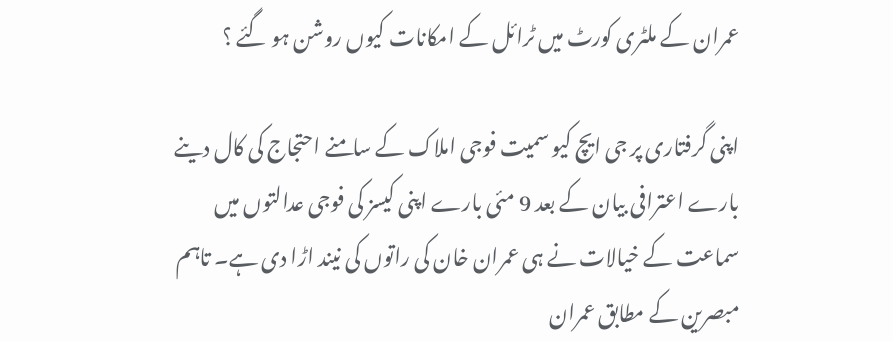عمران کے ملٹری کورٹ میں ٹرائل کے امکانات کیوں روشن ہو گئے ؟

اپنی گرفتاری پر جی ایچ کیو سمیت فوجی املاک کے سامنے احتجاج کی کال دینے بارے اعترافی بیان کے بعد 9 مئی بارے اپنی کیسز کی فوجی عدالتوں میں سماعت کے خیالات نے ہی عمران خان کی راتوں کی نیند اڑا دی ہے۔ تاہم مبصرین کے مطابق عمران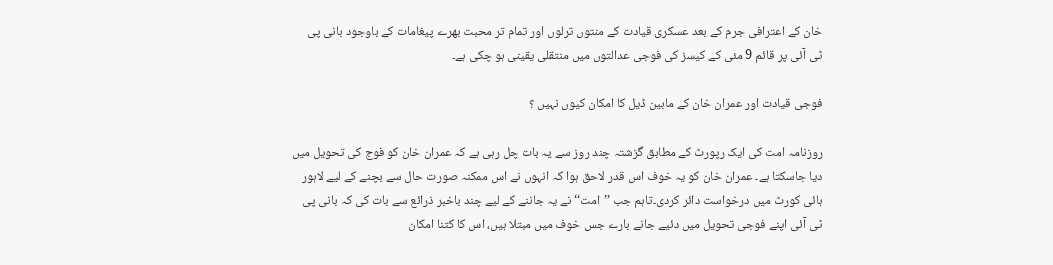خان کے اعترافی جرم کے بعد عسکری قیادت کے منتوں ترلوں اور تمام تر محبت بھرے پیغامات کے باوجود بانی پی ٹی آئی پر قائم 9 مئی کے کیسز کی فوجی عدالتوں میں منتقلی یقینی ہو چکی ہے۔

فوجی قیادت اور عمران خان کے مابین ڈیل کا امکان کیوں نہیں ؟

روزنامہ امت کی ایک رپورٹ کے مطابق گزشتہ چند روز سے یہ بات چل رہی ہے کہ عمران خان کو فوج کی تحویل میں دیا جاسکتا ہے۔ عمران خان کو یہ خوف اس قدر لاحق ہوا کہ انہوں نے اس ممکنہ صورت حال سے بچنے کے لیے لاہور ہائی کورٹ میں درخواست دائر کردی۔تاہم جب ’’امت‘‘ نے یہ جاننے کے لیے چند باخبر ذرائع سے بات کی کہ بانی پی ٹی آئی اپنے فوجی تحویل میں دئیے جانے بارے جس خوف میں مبتلا ہیں، اس کا کتنا امکان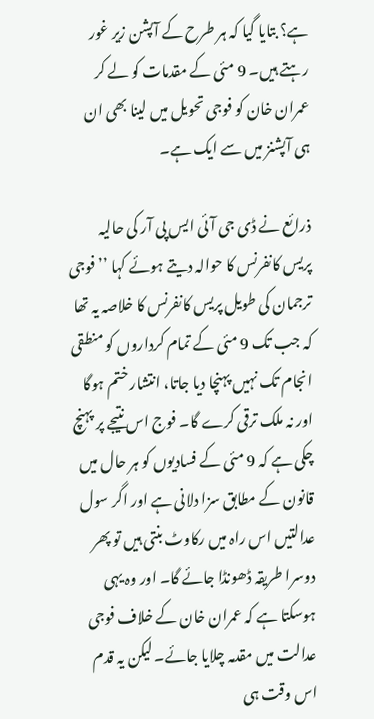ہے؟ بتایا گیا کہ ہر طرح کے آپشن زیر غور رہتے ہیں۔ 9 مئی کے مقدمات کو لے کر عمران خان کو فوجی تحویل میں لینا بھی ان ہی آپشنز میں سے ایک ہے۔

ذرائع نے ڈی جی آئی ایس پی آر کی حالیہ پریس کانفرنس کا حوالہ دیتے ہوئے کہا ’’فوجی ترجمان کی طویل پریس کانفرنس کا خلاصہ یہ تھا کہ جب تک 9 مئی کے تمام کرداروں کو منطقی انجام تک نہیں پہنچا دیا جاتا، انتشار ختم ہوگا اور نہ ملک ترقی کرے گا۔ فوج اس نتیجے پر پہنچ چکی ہے کہ 9 مئی کے فسادیوں کو ہر حال میں قانون کے مطابق سزا دلانی ہے اور اگر سول عدالتیں اس راہ میں رکاوٹ بنتی ہیں تو پھر دوسرا طریقہ ڈھونڈا جائے گا۔ اور وہ یہی ہوسکتا ہے کہ عمران خان کے خلاف فوجی عدالت میں مقدمہ چلایا جائے۔ لیکن یہ قدم اس وقت ہی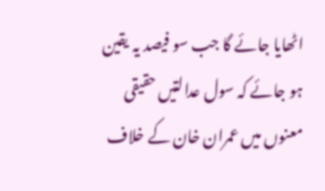اٹھایا جائے گا جب سو فیصد یہ یقین ہو جائے کہ سول عدالتیں حقیقی معنوں میں عمران خان کے خلاف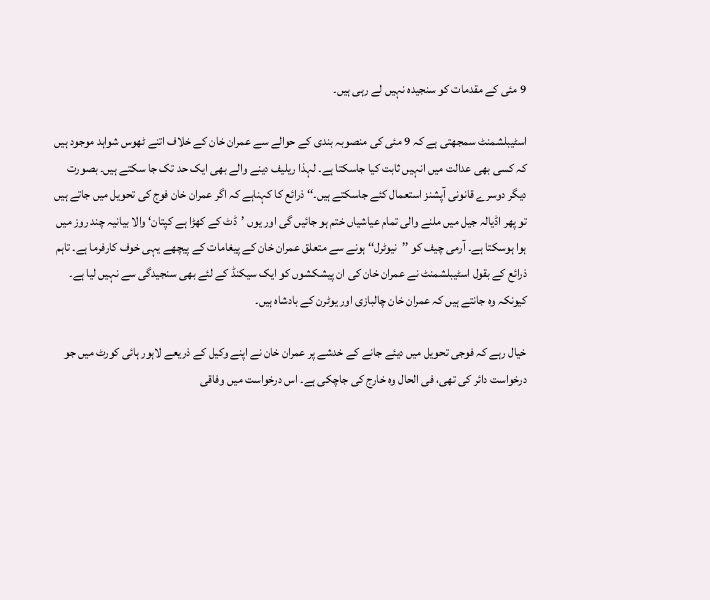9 مئی کے مقدمات کو سنجیدہ نہیں لے رہی ہیں۔

اسٹیبلشمنٹ سمجھتی ہے کہ 9 مئی کی منصوبہ بندی کے حوالے سے عمران خان کے خلاف اتنے ٹھوس شواہد موجود ہیں کہ کسی بھی عدالت میں انہیں ثابت کیا جاسکتا ہے۔ لہذا ریلیف دینے والے بھی ایک حد تک جا سکتے ہیں۔ بصورت دیگر دوسرے قانونی آپشنز استعمال کئے جاسکتے ہیں۔‘‘ ذرائع کا کہناہے کہ اگر عمران خان فوج کی تحویل میں جاتے ہیں تو پھر اڈیالہ جیل میں ملنے والی تمام عیاشیاں ختم ہو جائیں گی اور یوں ’ڈٹ کے کھڑا ہے کپتان‘ والا بیانیہ چند روز میں ہوا ہوسکتا ہے۔ آرمی چیف کو ’’نیوٹرل‘‘ ہونے سے متعلق عمران خان کے پیغامات کے پیچھے یہی خوف کارفرما ہے۔ تاہم ذرائع کے بقول اسٹیبلشمنٹ نے عمران خان کی ان پیشکشوں کو ایک سیکنڈ کے لئے بھی سنجیدگی سے نہیں لیا ہے۔ کیونکہ وہ جانتے ہیں کہ عمران خان چالبازی اور یوٹرن کے بادشاہ ہیں۔

خیال رہے کہ فوجی تحویل میں دیئے جانے کے خدشے پر عمران خان نے اپنے وکیل کے ذریعے لاہور ہائی کورٹ میں جو درخواست دائر کی تھی، فی الحال وہ خارج کی جاچکی ہے۔ اس درخواست میں وفاقی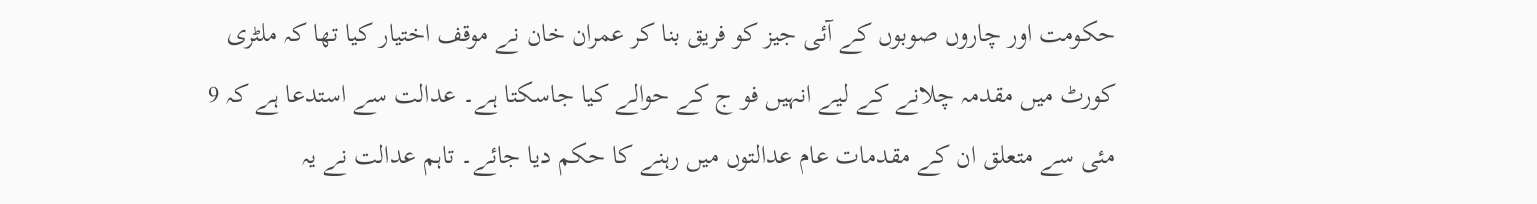حکومت اور چاروں صوبوں کے آئی جیز کو فریق بنا کر عمران خان نے موقف اختیار کیا تھا کہ ملٹری کورٹ میں مقدمہ چلانے کے لیے انہیں فو ج کے حوالے کیا جاسکتا ہے۔ عدالت سے استدعا ہے کہ 9 مئی سے متعلق ان کے مقدمات عام عدالتوں میں رہنے کا حکم دیا جائے۔ تاہم عدالت نے یہ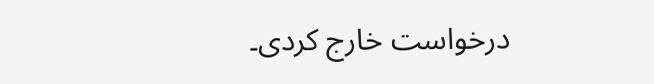درخواست خارج کردی۔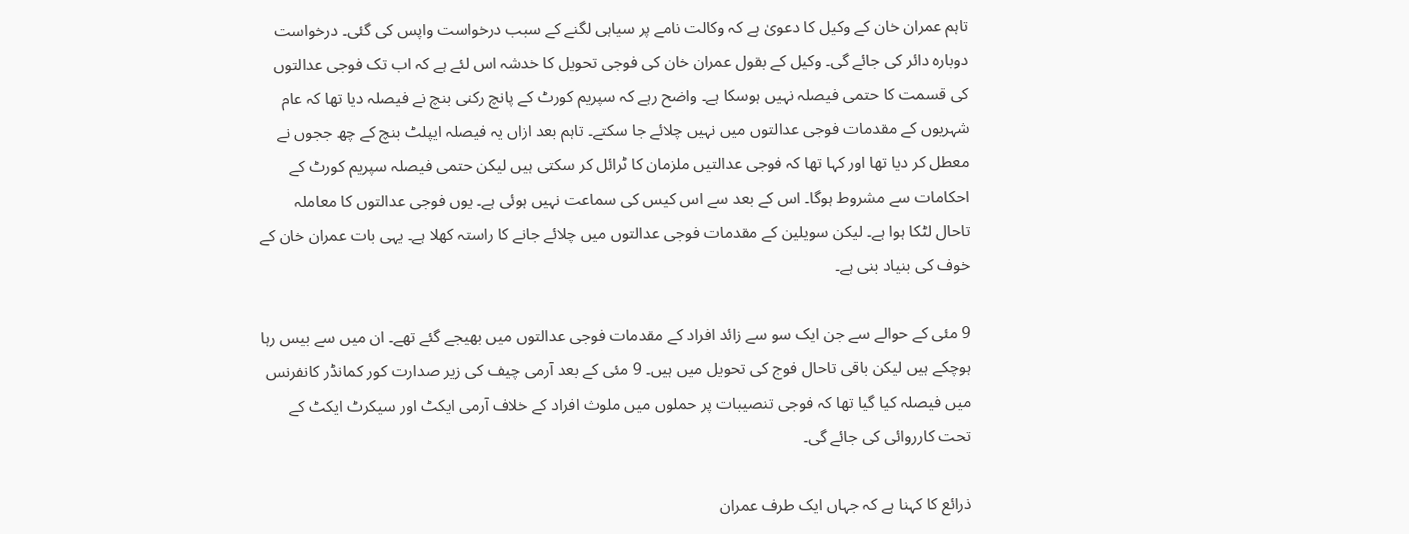تاہم عمران خان کے وکیل کا دعویٰ ہے کہ وکالت نامے پر سیاہی لگنے کے سبب درخواست واپس کی گئی۔ درخواست دوبارہ دائر کی جائے گی۔ وکیل کے بقول عمران خان کی فوجی تحویل کا خدشہ اس لئے ہے کہ اب تک فوجی عدالتوں کی قسمت کا حتمی فیصلہ نہیں ہوسکا ہے۔ واضح رہے کہ سپریم کورٹ کے پانچ رکنی بنچ نے فیصلہ دیا تھا کہ عام شہریوں کے مقدمات فوجی عدالتوں میں نہیں چلائے جا سکتے۔ تاہم بعد ازاں یہ فیصلہ ایپلٹ بنچ کے چھ ججوں نے معطل کر دیا تھا اور کہا تھا کہ فوجی عدالتیں ملزمان کا ٹرائل کر سکتی ہیں لیکن حتمی فیصلہ سپریم کورٹ کے احکامات سے مشروط ہوگا۔ اس کے بعد سے اس کیس کی سماعت نہیں ہوئی ہے۔ یوں فوجی عدالتوں کا معاملہ تاحال لٹکا ہوا ہے۔ لیکن سویلین کے مقدمات فوجی عدالتوں میں چلائے جانے کا راستہ کھلا ہے۔ یہی بات عمران خان کے خوف کی بنیاد بنی ہے۔

9 مئی کے حوالے سے جن ایک سو سے زائد افراد کے مقدمات فوجی عدالتوں میں بھیجے گئے تھے۔ ان میں سے بیس رہا ہوچکے ہیں لیکن باقی تاحال فوج کی تحویل میں ہیں۔ 9 مئی کے بعد آرمی چیف کی زیر صدارت کور کمانڈر کانفرنس میں فیصلہ کیا گیا تھا کہ فوجی تنصیبات پر حملوں میں ملوث افراد کے خلاف آرمی ایکٹ اور سیکرٹ ایکٹ کے تحت کارروائی کی جائے گی۔

ذرائع کا کہنا ہے کہ جہاں ایک طرف عمران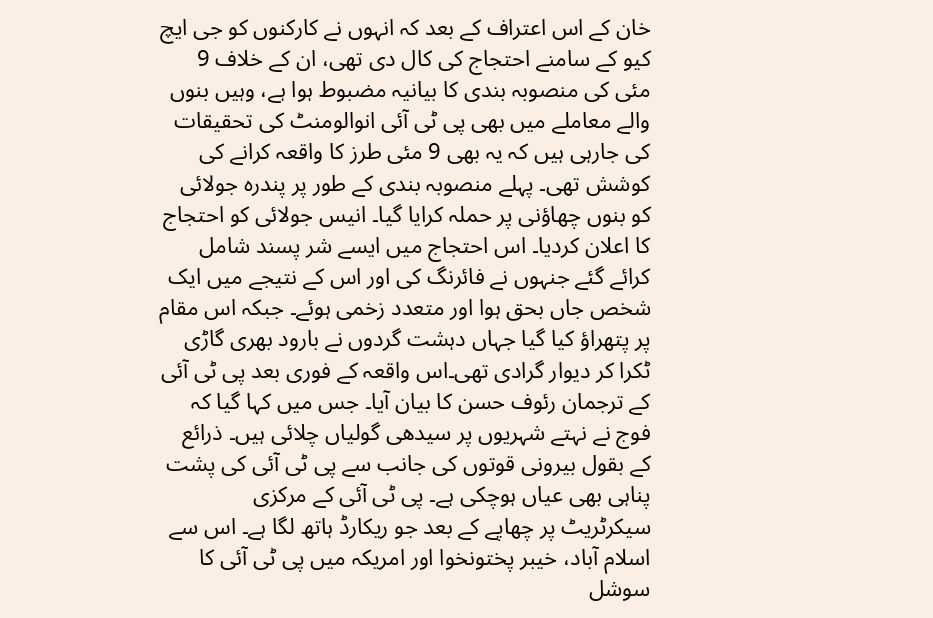خان کے اس اعتراف کے بعد کہ انہوں نے کارکنوں کو جی ایچ کیو کے سامنے احتجاج کی کال دی تھی، ان کے خلاف 9 مئی کی منصوبہ بندی کا بیانیہ مضبوط ہوا ہے، وہیں بنوں والے معاملے میں بھی پی ٹی آئی انوالومنٹ کی تحقیقات کی جارہی ہیں کہ یہ بھی 9 مئی طرز کا واقعہ کرانے کی کوشش تھی۔ پہلے منصوبہ بندی کے طور پر پندرہ جولائی کو بنوں چھاؤنی پر حملہ کرایا گیا۔ انیس جولائی کو احتجاج کا اعلان کردیا۔ اس احتجاج میں ایسے شر پسند شامل کرائے گئے جنہوں نے فائرنگ کی اور اس کے نتیجے میں ایک شخص جاں بحق ہوا اور متعدد زخمی ہوئے۔ جبکہ اس مقام پر پتھراؤ کیا گیا جہاں دہشت گردوں نے بارود بھری گاڑی ٹکرا کر دیوار گرادی تھی۔اس واقعہ کے فوری بعد پی ٹی آئی کے ترجمان رئوف حسن کا بیان آیا۔ جس میں کہا گیا کہ فوج نے نہتے شہریوں پر سیدھی گولیاں چلائی ہیں۔ ذرائع کے بقول بیرونی قوتوں کی جانب سے پی ٹی آئی کی پشت پناہی بھی عیاں ہوچکی ہے۔ پی ٹی آئی کے مرکزی سیکرٹریٹ پر چھاپے کے بعد جو ریکارڈ ہاتھ لگا ہے۔ اس سے اسلام آباد، خیبر پختونخوا اور امریکہ میں پی ٹی آئی کا سوشل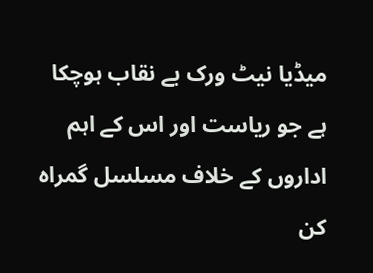میڈیا نیٹ ورک بے نقاب ہوچکا ہے جو ریاست اور اس کے اہم اداروں کے خلاف مسلسل گمراہ کن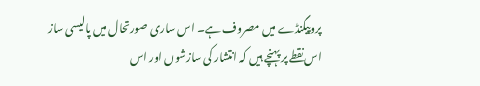پروپیگنڈے میں مصروف ہے۔ اس ساری صورتحال میں پالیسی ساز اس نقطے پر پہنچے ہیں کہ انتشار کی سازشوں اور اس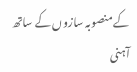کے منصوبہ سازوں کے ساتھ آہنی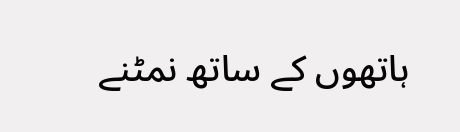ہاتھوں کے ساتھ نمٹنے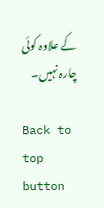کے علاوہ کوئی چارہ نہیں۔

Back to top button